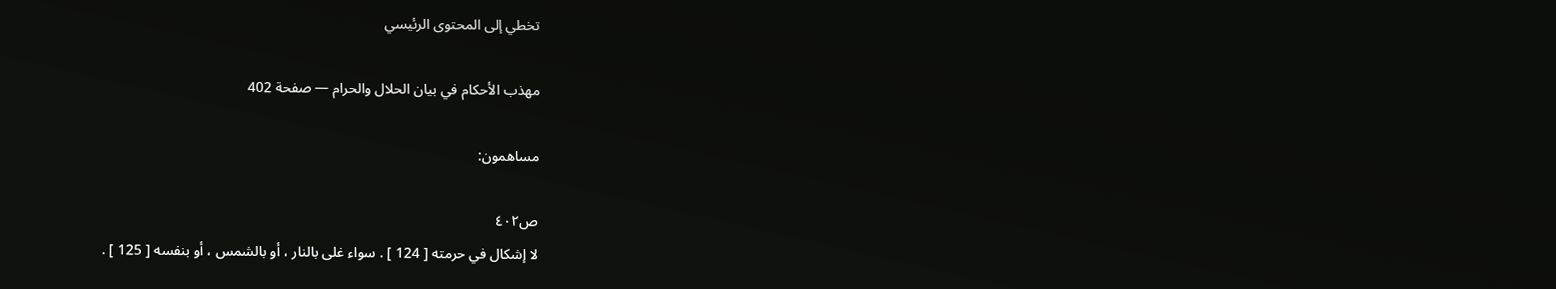تخطي إلى المحتوى الرئيسي

مهذب الأحكام في بيان الحلال والحرام — صفحة 402

مساهمون:

ص٤٠٢
لا إشكال في حرمته [ 124 ] . سواء غلى بالنار ، أو بالشمس ، أو بنفسه [ 125 ] .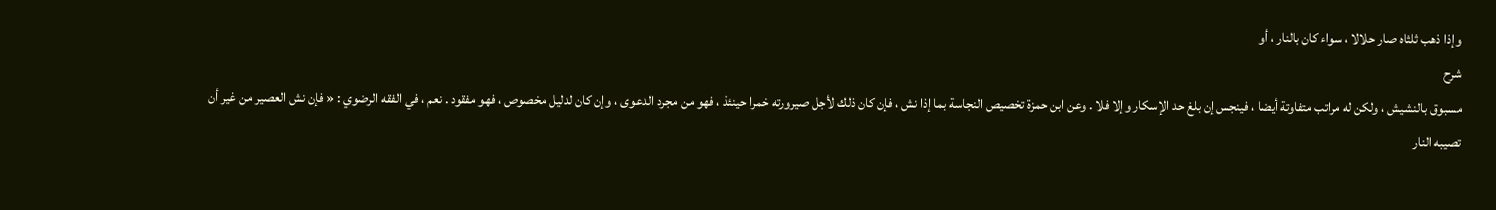وإذا ذهب ثلثاه صار حلالا ، سواء كان بالنار ، أو
شرح
مسبوق بالنشيش ، ولكن له مراتب متفاوتة أيضا ، فينجس إن بلغ حد الإسكار وإلا فلا . وعن ابن حمزة تخصيص النجاسة بما إذا نش ، فإن كان ذلك لأجل صيرورته خمرا حينئذ ، فهو من مجرد الدعوى ، وإن كان لدليل مخصوص ، فهو مفقود . نعم ، في الفقه الرضوي : « فإن نش العصير من غير أن تصيبه النار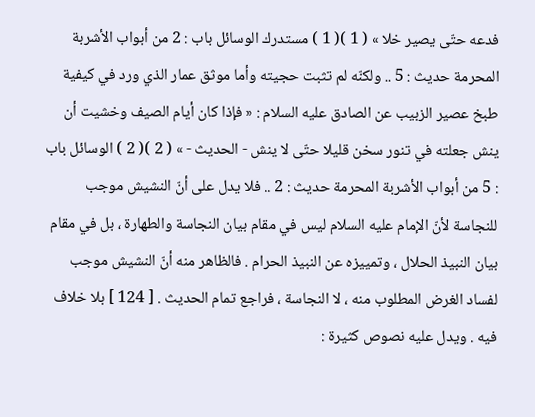فدعه حتّى يصير خلا » ( 1 )( 1 ) مستدرك الوسائل باب : 2 من أبواب الأشربة المحرمة حديث : 5 .. ولكنّه لم تثبت حجيته وأما موثق عمار الذي ورد في كيفية طبخ عصير الزبيب عن الصادق عليه السلام : « فإذا كان أيام الصيف وخشيت أن ينش جعلته في تنور سخن قليلا حتّى لا ينش - الحديث - » ( 2 )( 2 ) الوسائل باب : 5 من أبواب الأشربة المحرمة حديث : 2 .. فلا يدل على أنّ النشيش موجب للنجاسة لأنّ الإمام عليه السلام ليس في مقام بيان النجاسة والطهارة ، بل في مقام بيان النبيذ الحلال ، وتمييزه عن النبيذ الحرام . فالظاهر منه أنّ النشيش موجب لفساد الغرض المطلوب منه ، لا النجاسة ، فراجع تمام الحديث . [ 124 ] بلا خلاف فيه . ويدل عليه نصوص كثيرة :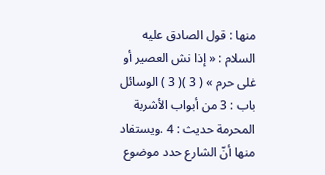منها : قول الصادق عليه السلام : « إذا نش العصير أو غلى حرم » ( 3 )( 3 ) الوسائل باب : 3 من أبواب الأشربة المحرمة حديث : 4 .ويستفاد منها أنّ الشارع حدد موضوع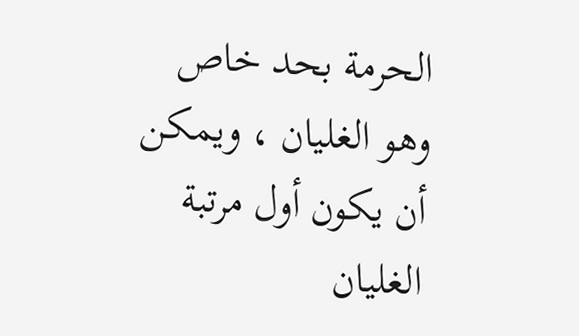الحرمة بحد خاص وهو الغليان ، ويمكن أن يكون أول مرتبة الغليان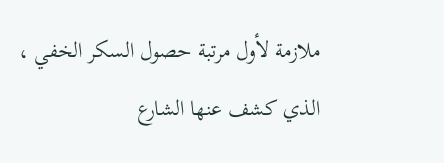ملازمة لأول مرتبة حصول السكر الخفي ، الذي كشف عنها الشارع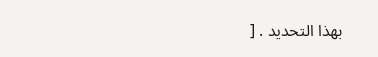بهذا التحديد . [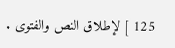125 ] لإطلاق النص والفتوى .